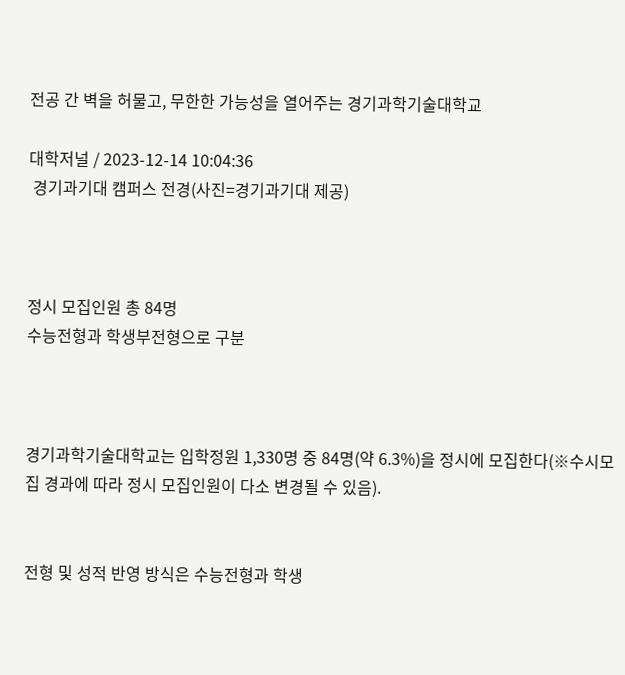전공 간 벽을 허물고, 무한한 가능성을 열어주는 경기과학기술대학교

대학저널 / 2023-12-14 10:04:36
 경기과기대 캠퍼스 전경(사진=경기과기대 제공)



정시 모집인원 총 84명
수능전형과 학생부전형으로 구분



경기과학기술대학교는 입학정원 1,330명 중 84명(약 6.3%)을 정시에 모집한다(※수시모집 경과에 따라 정시 모집인원이 다소 변경될 수 있음).


전형 및 성적 반영 방식은 수능전형과 학생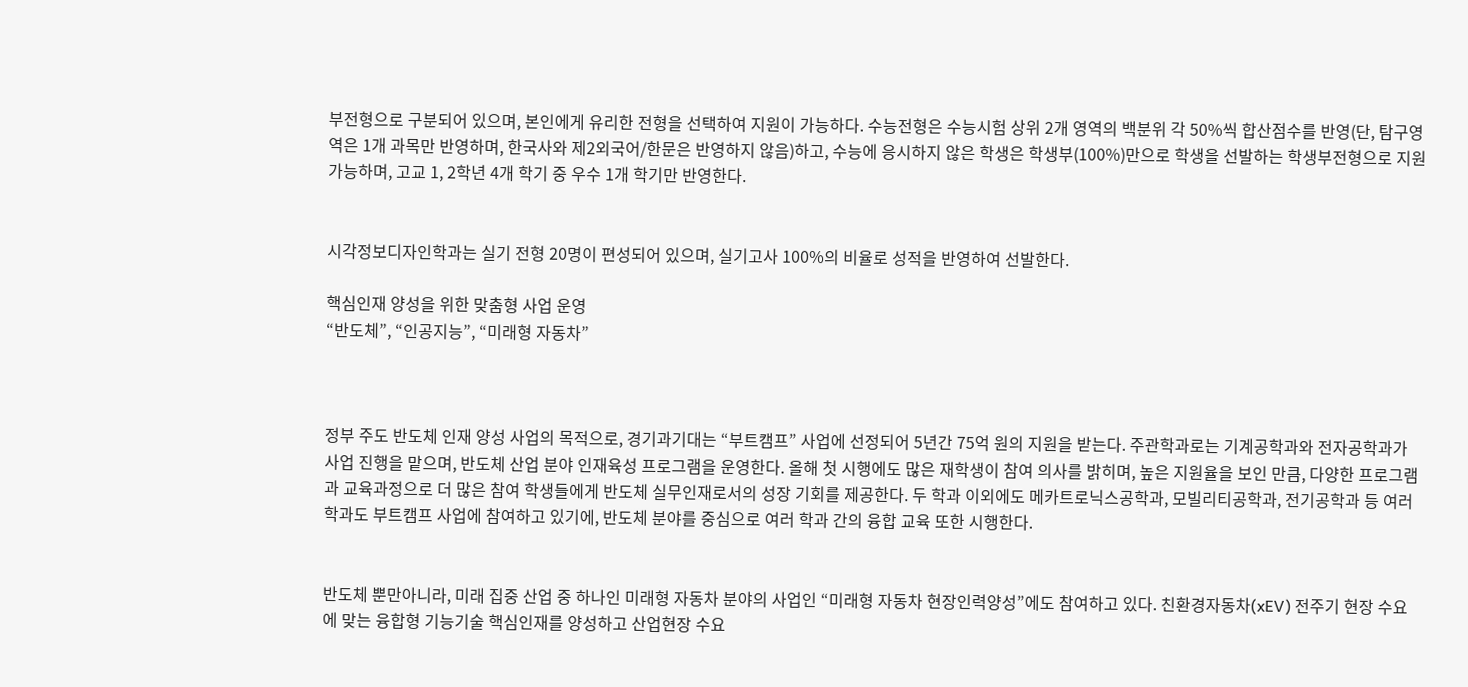부전형으로 구분되어 있으며, 본인에게 유리한 전형을 선택하여 지원이 가능하다. 수능전형은 수능시험 상위 2개 영역의 백분위 각 50%씩 합산점수를 반영(단, 탐구영역은 1개 과목만 반영하며, 한국사와 제2외국어/한문은 반영하지 않음)하고, 수능에 응시하지 않은 학생은 학생부(100%)만으로 학생을 선발하는 학생부전형으로 지원가능하며, 고교 1, 2학년 4개 학기 중 우수 1개 학기만 반영한다.


시각정보디자인학과는 실기 전형 20명이 편성되어 있으며, 실기고사 100%의 비율로 성적을 반영하여 선발한다.

핵심인재 양성을 위한 맞춤형 사업 운영
“반도체”, “인공지능”, “미래형 자동차”



정부 주도 반도체 인재 양성 사업의 목적으로, 경기과기대는 “부트캠프” 사업에 선정되어 5년간 75억 원의 지원을 받는다. 주관학과로는 기계공학과와 전자공학과가 사업 진행을 맡으며, 반도체 산업 분야 인재육성 프로그램을 운영한다. 올해 첫 시행에도 많은 재학생이 참여 의사를 밝히며, 높은 지원율을 보인 만큼, 다양한 프로그램과 교육과정으로 더 많은 참여 학생들에게 반도체 실무인재로서의 성장 기회를 제공한다. 두 학과 이외에도 메카트로닉스공학과, 모빌리티공학과, 전기공학과 등 여러 학과도 부트캠프 사업에 참여하고 있기에, 반도체 분야를 중심으로 여러 학과 간의 융합 교육 또한 시행한다.


반도체 뿐만아니라, 미래 집중 산업 중 하나인 미래형 자동차 분야의 사업인 “미래형 자동차 현장인력양성”에도 참여하고 있다. 친환경자동차(xEV) 전주기 현장 수요에 맞는 융합형 기능기술 핵심인재를 양성하고 산업현장 수요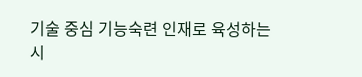기술 중심 기능숙련 인재로 육성하는 시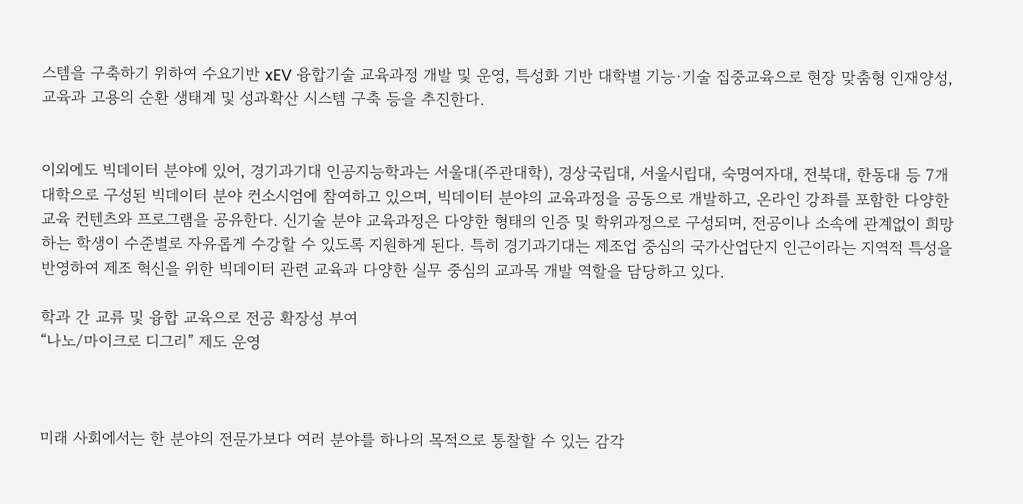스템을 구축하기 위하여 수요기반 xEV 융합기술 교육과정 개발 및 운영, 특성화 기반 대학별 기능·기술 집중교육으로 현장 맞춤형 인재양성, 교육과 고용의 순환 생태계 및 성과확산 시스템 구축 등을 추진한다.


이외에도 빅데이터 분야에 있어, 경기과기대 인공지능학과는 서울대(주관대학), 경상국립대, 서울시립대, 숙명여자대, 전북대, 한동대 등 7개 대학으로 구성된 빅데이터 분야 컨소시엄에 참여하고 있으며, 빅데이터 분야의 교육과정을 공동으로 개발하고, 온라인 강좌를 포함한 다양한 교육 컨텐츠와 프로그램을 공유한다. 신기술 분야 교육과정은 다양한 형태의 인증 및 학위과정으로 구성되며, 전공이나 소속에 관계없이 희망하는 학생이 수준별로 자유롭게 수강할 수 있도록 지원하게 된다. 특히 경기과기대는 제조업 중심의 국가산업단지 인근이라는 지역적 특성을 반영하여 제조 혁신을 위한 빅데이터 관련 교육과 다양한 실무 중심의 교과목 개발 역할을 담당하고 있다.

학과 간 교류 및 융합 교육으로 전공 확장성 부여
“나노/마이크로 디그리” 제도 운영



미래 사회에서는 한 분야의 전문가보다 여러 분야를 하나의 목적으로 통찰할 수 있는 감각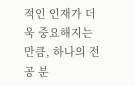적인 인재가 더욱 중요해지는 만큼, 하나의 전공 분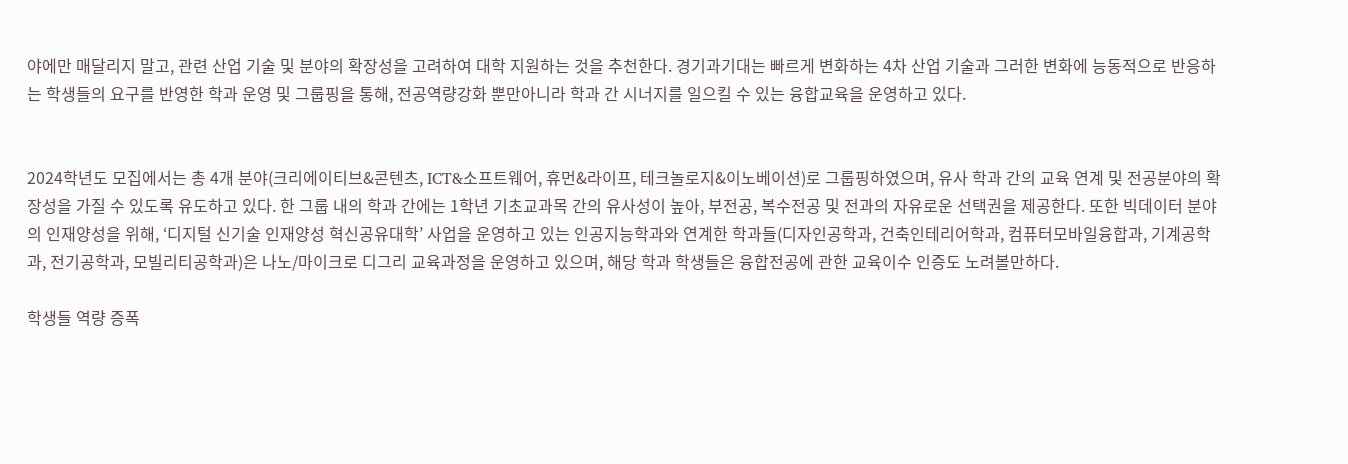야에만 매달리지 말고, 관련 산업 기술 및 분야의 확장성을 고려하여 대학 지원하는 것을 추천한다. 경기과기대는 빠르게 변화하는 4차 산업 기술과 그러한 변화에 능동적으로 반응하는 학생들의 요구를 반영한 학과 운영 및 그룹핑을 통해, 전공역량강화 뿐만아니라 학과 간 시너지를 일으킬 수 있는 융합교육을 운영하고 있다.


2024학년도 모집에서는 총 4개 분야(크리에이티브&콘텐츠, ICT&소프트웨어, 휴먼&라이프, 테크놀로지&이노베이션)로 그룹핑하였으며, 유사 학과 간의 교육 연계 및 전공분야의 확장성을 가질 수 있도록 유도하고 있다. 한 그룹 내의 학과 간에는 1학년 기초교과목 간의 유사성이 높아, 부전공, 복수전공 및 전과의 자유로운 선택권을 제공한다. 또한 빅데이터 분야의 인재양성을 위해, ‘디지털 신기술 인재양성 혁신공유대학’ 사업을 운영하고 있는 인공지능학과와 연계한 학과들(디자인공학과, 건축인테리어학과, 컴퓨터모바일융합과, 기계공학과, 전기공학과, 모빌리티공학과)은 나노/마이크로 디그리 교육과정을 운영하고 있으며, 해당 학과 학생들은 융합전공에 관한 교육이수 인증도 노려볼만하다.

학생들 역량 증폭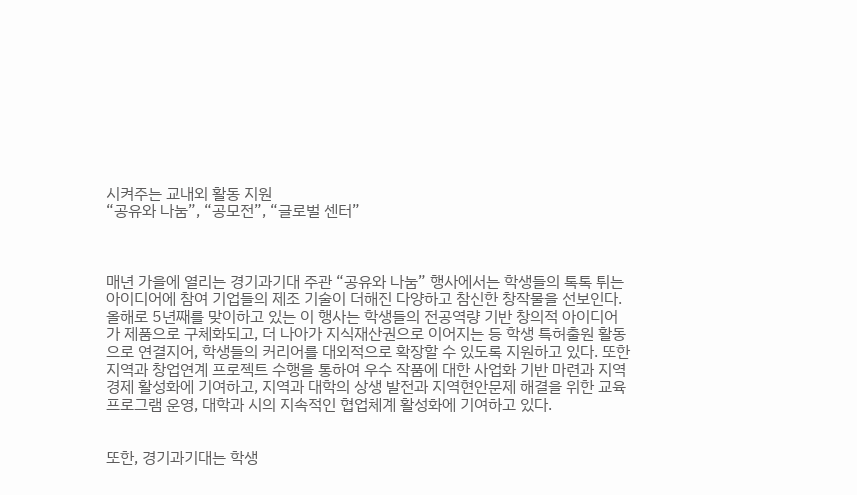시켜주는 교내외 활동 지원
“공유와 나눔”, “공모전”, “글로벌 센터”



매년 가을에 열리는 경기과기대 주관 “공유와 나눔” 행사에서는 학생들의 톡톡 튀는 아이디어에 참여 기업들의 제조 기술이 더해진 다양하고 참신한 창작물을 선보인다. 올해로 5년째를 맞이하고 있는 이 행사는 학생들의 전공역량 기반 창의적 아이디어가 제품으로 구체화되고, 더 나아가 지식재산권으로 이어지는 등 학생 특허출원 활동으로 연결지어, 학생들의 커리어를 대외적으로 확장할 수 있도록 지원하고 있다. 또한 지역과 창업연계 프로젝트 수행을 통하여 우수 작품에 대한 사업화 기반 마련과 지역경제 활성화에 기여하고, 지역과 대학의 상생 발전과 지역현안문제 해결을 위한 교육프로그램 운영, 대학과 시의 지속적인 협업체계 활성화에 기여하고 있다.


또한, 경기과기대는 학생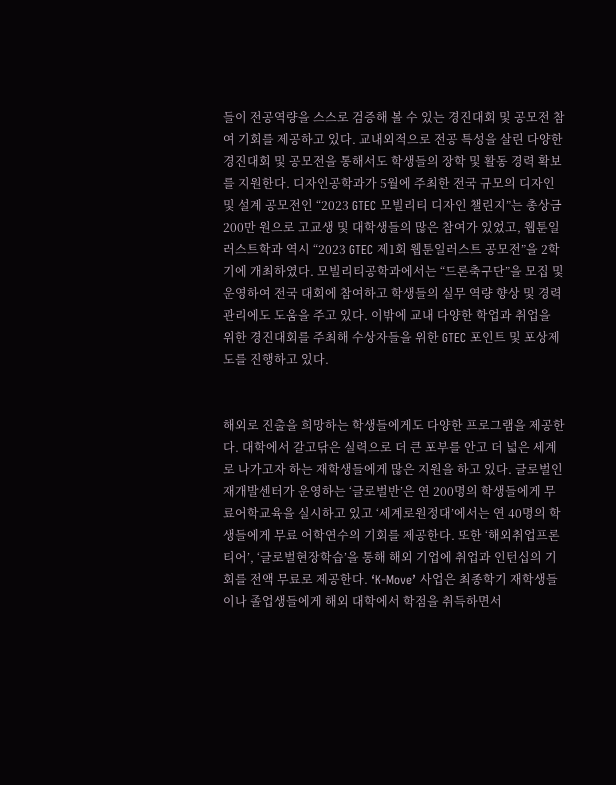들이 전공역량을 스스로 검증해 볼 수 있는 경진대회 및 공모전 참여 기회를 제공하고 있다. 교내외적으로 전공 특성을 살린 다양한 경진대회 및 공모전을 통해서도 학생들의 장학 및 활동 경력 확보를 지원한다. 디자인공학과가 5월에 주최한 전국 규모의 디자인 및 설계 공모전인 “2023 GTEC 모빌리티 디자인 챌린지”는 총상금 200만 원으로 고교생 및 대학생들의 많은 참여가 있었고, 웹툰일러스트학과 역시 “2023 GTEC 제1회 웹툰일러스트 공모전”을 2학기에 개최하였다. 모빌리티공학과에서는 “드론축구단”을 모집 및 운영하여 전국 대회에 참여하고 학생들의 실무 역량 향상 및 경력 관리에도 도움을 주고 있다. 이밖에 교내 다양한 학업과 취업을 위한 경진대회를 주최해 수상자들을 위한 GTEC 포인트 및 포상제도를 진행하고 있다.


해외로 진출을 희망하는 학생들에게도 다양한 프로그램을 제공한다. 대학에서 갈고닦은 실력으로 더 큰 포부를 안고 더 넓은 세계로 나가고자 하는 재학생들에게 많은 지원을 하고 있다. 글로벌인재개발센터가 운영하는 ‘글로벌반’은 연 200명의 학생들에게 무료어학교육을 실시하고 있고 ‘세계로원정대’에서는 연 40명의 학생들에게 무료 어학연수의 기회를 제공한다. 또한 ‘해외취업프론티어’, ‘글로벌현장학습’을 통해 해외 기업에 취업과 인턴십의 기회를 전액 무료로 제공한다. ‘K-Move’ 사업은 최종학기 재학생들이나 졸업생들에게 해외 대학에서 학점을 취득하면서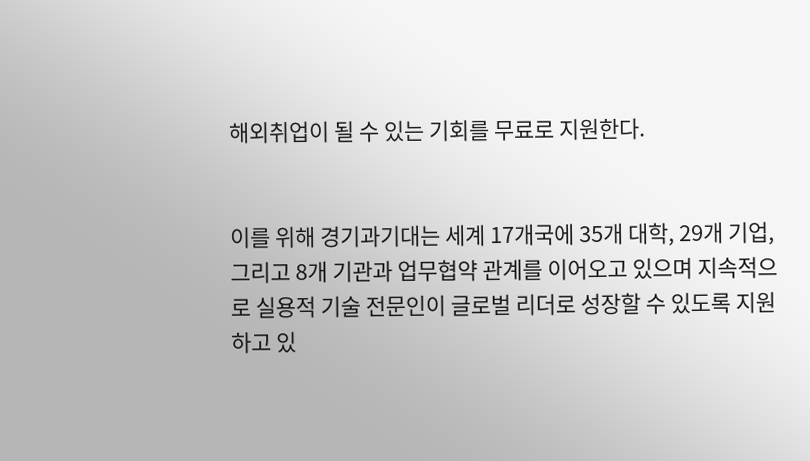해외취업이 될 수 있는 기회를 무료로 지원한다.


이를 위해 경기과기대는 세계 17개국에 35개 대학, 29개 기업, 그리고 8개 기관과 업무협약 관계를 이어오고 있으며 지속적으로 실용적 기술 전문인이 글로벌 리더로 성장할 수 있도록 지원하고 있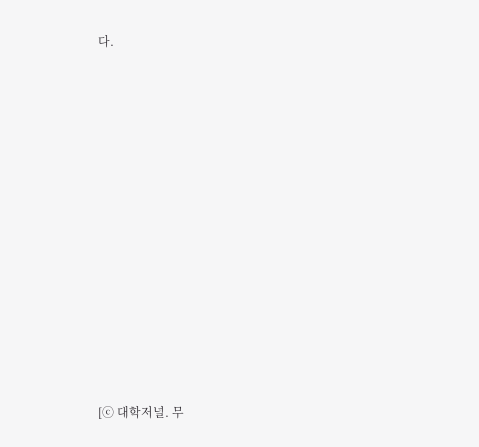다.















[ⓒ 대학저널. 무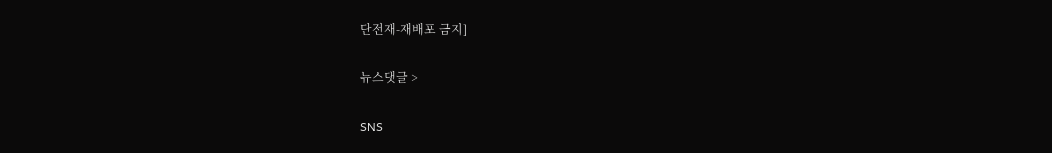단전재-재배포 금지]

뉴스댓글 >

SNS